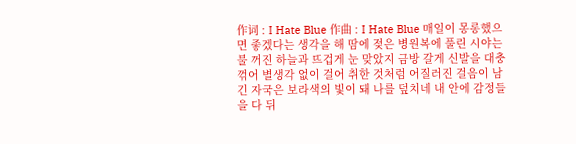作词 : I Hate Blue 作曲 : I Hate Blue 매일이 몽롱했으면 좋겠다는 생각을 해 땀에 젖은 병원복에 풀린 시야는 불 꺼진 하늘과 뜨겁게 눈 맞았지 금방 갈게 신발을 대충 꺾어 별생각 없이 걸어 취한 것처럼 어질러진 걸음이 남긴 자국은 보라색의 빛이 돼 나를 덮치네 내 안에 감정들을 다 뒤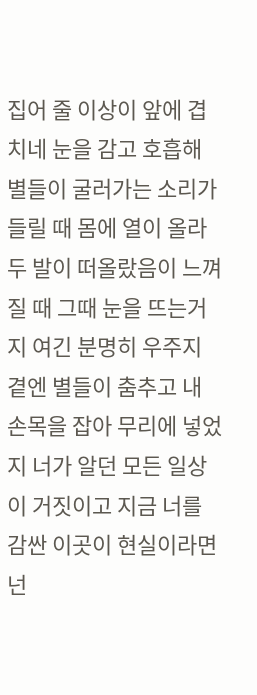집어 줄 이상이 앞에 겹치네 눈을 감고 호흡해 별들이 굴러가는 소리가 들릴 때 몸에 열이 올라 두 발이 떠올랐음이 느껴질 때 그때 눈을 뜨는거지 여긴 분명히 우주지 곁엔 별들이 춤추고 내 손목을 잡아 무리에 넣었지 너가 알던 모든 일상이 거짓이고 지금 너를 감싼 이곳이 현실이라면 넌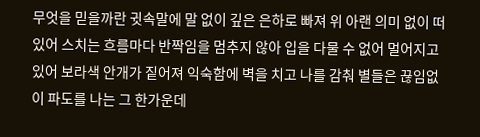무엇을 믿을까란 귓속말에 말 없이 깊은 은하로 빠져 위 아랜 의미 없이 떠있어 스치는 흐름마다 반짝임을 멈추지 않아 입을 다물 수 없어 멀어지고 있어 보라색 안개가 짙어져 익숙함에 벽을 치고 나를 감춰 별들은 끊임없이 파도를 나는 그 한가운데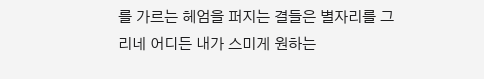를 가르는 헤엄을 퍼지는 결들은 별자리를 그리네 어디든 내가 스미게 원하는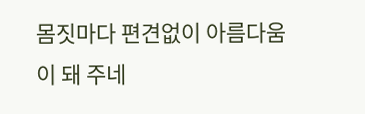몸짓마다 편견없이 아름다움이 돼 주네